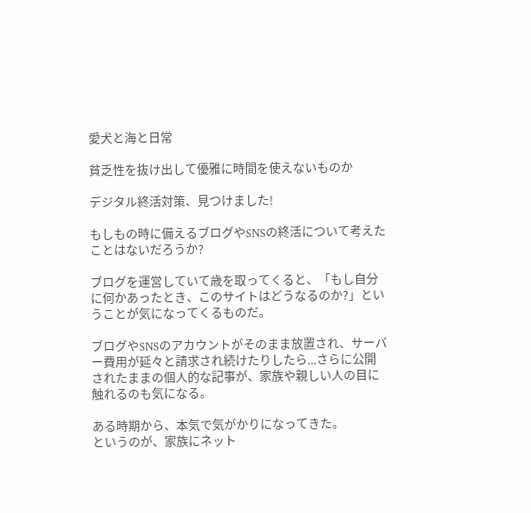愛犬と海と日常

貧乏性を抜け出して優雅に時間を使えないものか

デジタル終活対策、見つけました!

もしもの時に備えるブログやSNSの終活について考えたことはないだろうか?

ブログを運営していて歳を取ってくると、「もし自分に何かあったとき、このサイトはどうなるのか?」ということが気になってくるものだ。

ブログやSNSのアカウントがそのまま放置され、サーバー費用が延々と請求され続けたりしたら...さらに公開されたままの個人的な記事が、家族や親しい人の目に触れるのも気になる。

ある時期から、本気で気がかりになってきた。
というのが、家族にネット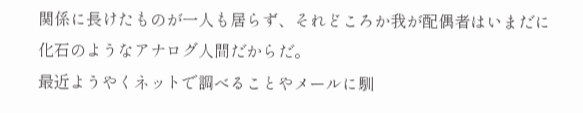関係に長けたものが一人も居らず、それどころか我が配偶者はいまだに化石のようなアナログ人間だからだ。
最近ようやくネットで調べることやメールに馴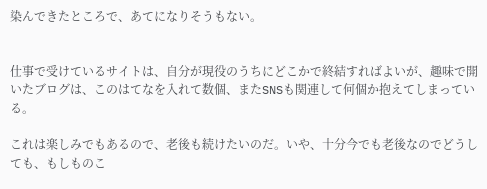染んできたところで、あてになりそうもない。


仕事で受けているサイトは、自分が現役のうちにどこかで終結すればよいが、趣味で開いたブログは、このはてなを入れて数個、またSNSも関連して何個か抱えてしまっている。

これは楽しみでもあるので、老後も続けたいのだ。いや、十分今でも老後なのでどうしても、もしものこ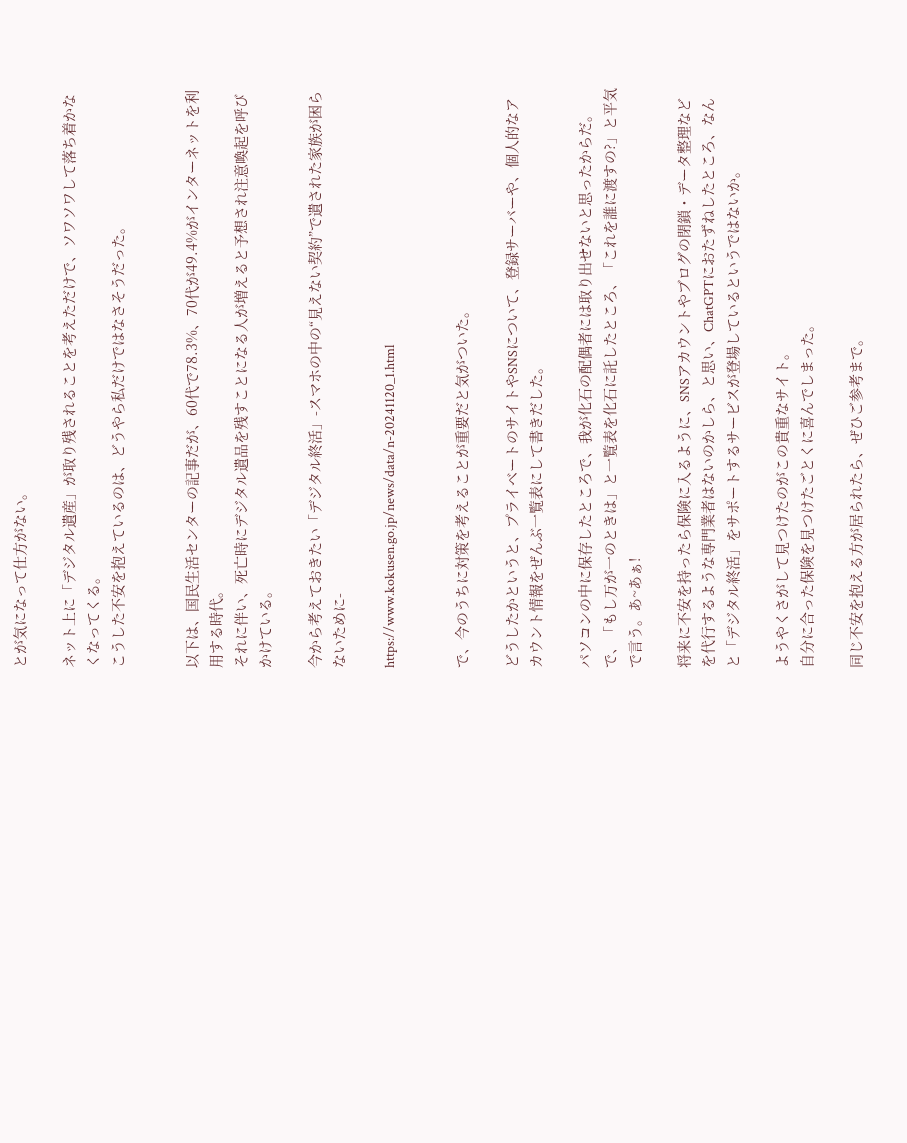とが気になって仕方がない。

ネット上に「デジタル遺産」が取り残されることを考えただけで、ソワソワして落ち着かなくなってくる。
こうした不安を抱えているのは、どうやら私だけではなさそうだった。


以下は、国民生活センターの記事だが、60代で78.3%、70代が49.4%がインターネットを利用する時代。
それに伴い、死亡時にデジタル遺品を残すことになる人が増えると予想され注意喚起を呼びかけている。

今から考えておきたい「デジタル終活」-スマホの中の“見えない契約”で遺された家族が困らないために-

https://www.kokusen.go.jp/news/data/n-20241120_1.html


で、今のうちに対策を考えることが重要だと気がついた。

どうしたかというと、プライベートのサイトやSNSについて、登録サーバーや、個人的なアカウント情報をぜんぶ一覧表にして書きだした。

パソコンの中に保存したところで、我が化石の配偶者には取り出せないと思ったからだ。で、「もし万が一のときは」と一覧表を化石に託したところ、「これを誰に渡すの?」と平気で言う。あ~あぁ!

将来に不安を持ったら保険に入るように、SNSアカウントやブログの閉鎖・データ整理などを代行するような専門業者はないのかしら、と思い、ChatGPTにおたずねしたところ、なんと「デジタル終活」をサポートするサービスが登場しているというではないか。

ようやくさがして見つけたのがこの貴重なサイト。
自分に合った保険を見つけたごとくに喜んでしまった。

同じ不安を抱える方が居られたら、ぜひご参考まで。